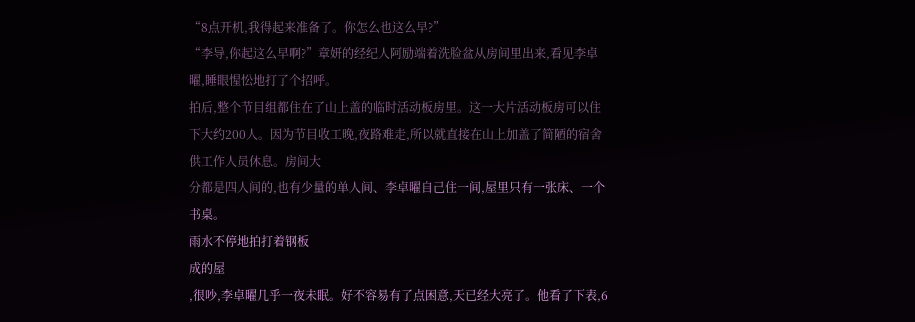“8点开机,我得起来准备了。你怎么也这么早?”
“李导,你起这么早啊?”章妍的经纪人阿励端着洗脸盆从房间里出来,看见李卓曜,睡眼惺忪地打了个招呼。
拍后,整个节目组都住在了山上盖的临时活动板房里。这一大片活动板房可以住下大约200人。因为节目收工晚,夜路难走,所以就直接在山上加盖了简陋的宿舍供工作人员休息。房间大
分都是四人间的,也有少量的单人间、李卓曜自己住一间,屋里只有一张床、一个书桌。
雨水不停地拍打着钢板
成的屋
,很吵,李卓曜几乎一夜未眠。好不容易有了点困意,天已经大亮了。他看了下表,6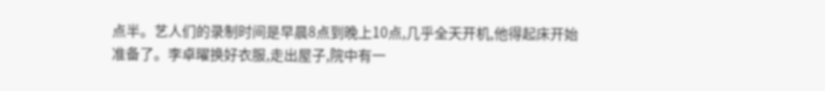点半。艺人们的录制时间是早晨8点到晚上10点,几乎全天开机,他得起床开始
准备了。李卓曜换好衣服,走出屋子,院中有一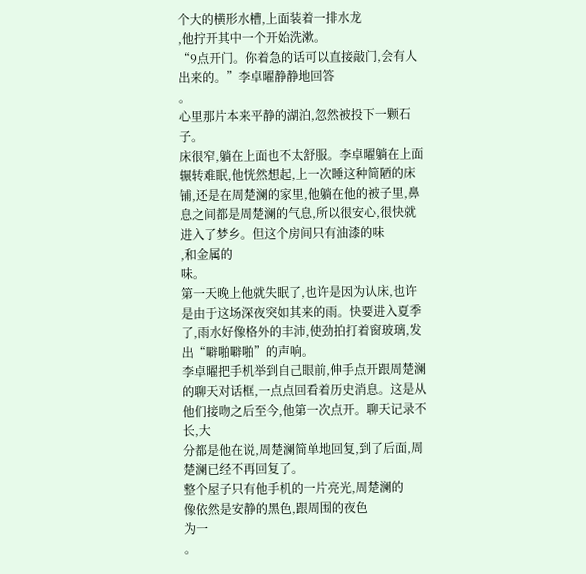个大的横形水槽,上面装着一排水龙
,他拧开其中一个开始洗漱。
“9点开门。你着急的话可以直接敲门,会有人出来的。”李卓曜静静地回答
。
心里那片本来平静的湖泊,忽然被投下一颗石子。
床很窄,躺在上面也不太舒服。李卓曜躺在上面辗转难眠,他恍然想起,上一次睡这种简陋的床铺,还是在周楚澜的家里,他躺在他的被子里,鼻息之间都是周楚澜的气息,所以很安心,很快就进入了梦乡。但这个房间只有油漆的味
,和金属的
味。
第一天晚上他就失眠了,也许是因为认床,也许是由于这场深夜突如其来的雨。快要进入夏季了,雨水好像格外的丰沛,使劲拍打着窗玻璃,发出“噼啪噼啪”的声响。
李卓曜把手机举到自己眼前,伸手点开跟周楚澜的聊天对话框,一点点回看着历史消息。这是从他们接吻之后至今,他第一次点开。聊天记录不长,大
分都是他在说,周楚澜简单地回复,到了后面,周楚澜已经不再回复了。
整个屋子只有他手机的一片亮光,周楚澜的
像依然是安静的黑色,跟周围的夜色
为一
。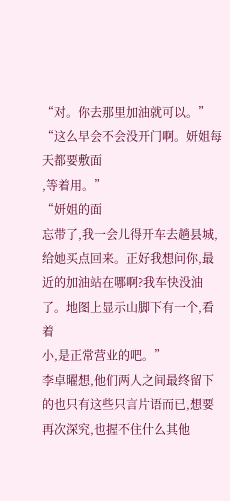“对。你去那里加油就可以。”
“这么早会不会没开门啊。妍姐每天都要敷面
,等着用。”
“妍姐的面
忘带了,我一会儿得开车去趟县城,给她买点回来。正好我想问你,最近的加油站在哪啊?我车快没油了。地图上显示山脚下有一个,看着
小,是正常营业的吧。”
李卓曜想,他们两人之间最终留下的也只有这些只言片语而已,想要再次深究,也握不住什么其他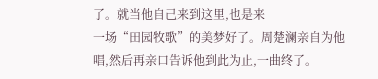了。就当他自己来到这里,也是来
一场“田园牧歌”的美梦好了。周楚澜亲自为他
唱,然后再亲口告诉他到此为止,一曲终了。